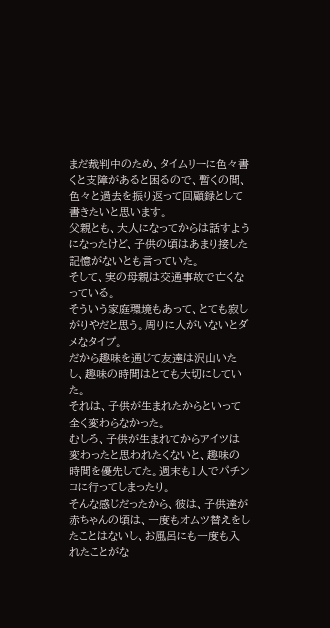まだ裁判中のため、タイムリーに色々書くと支障があると困るので、暫くの間、色々と過去を振り返って回顧録として書きたいと思います。
父親とも、大人になってからは話すようになったけど、子供の頃はあまり接した記憶がないとも言っていた。
そして、実の母親は交通事故で亡くなっている。
そういう家庭環境もあって、とても寂しがりやだと思う。周りに人がいないとダメなタイプ。
だから趣味を通じて友達は沢山いたし、趣味の時間はとても大切にしていた。
それは、子供が生まれたからといって全く変わらなかった。
むしろ、子供が生まれてからアイツは変わったと思われたくないと、趣味の時間を優先してた。週末も1人でパチンコに行ってしまったり。
そんな感じだったから、彼は、子供達が赤ちゃんの頃は、一度もオムツ替えをしたことはないし、お風呂にも一度も入れたことがな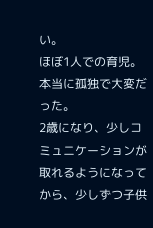い。
ほぼ1人での育児。
本当に孤独で大変だった。
2歳になり、少しコミュニケーションが取れるようになってから、少しずつ子供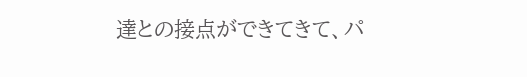達との接点ができてきて、パ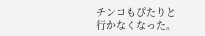チンコもぴたりと行かなくなった。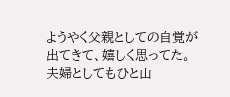ようやく父親としての自覚が出てきて、嬉しく思ってた。
夫婦としてもひと山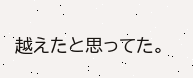越えたと思ってた。